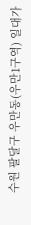수원 팔달구 우만동(우만1구역) 일대가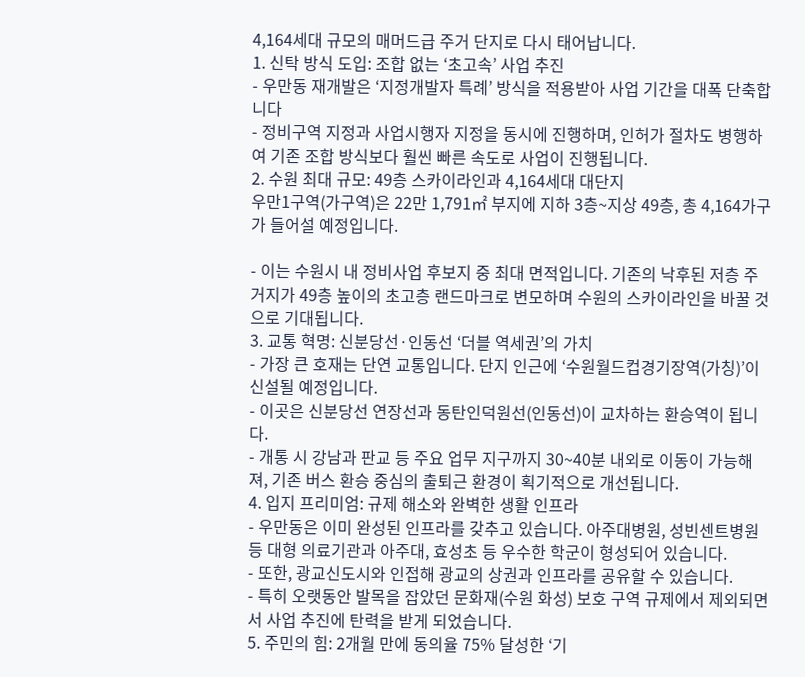4,164세대 규모의 매머드급 주거 단지로 다시 태어납니다.
1. 신탁 방식 도입: 조합 없는 ‘초고속’ 사업 추진
- 우만동 재개발은 ‘지정개발자 특례’ 방식을 적용받아 사업 기간을 대폭 단축합니다
- 정비구역 지정과 사업시행자 지정을 동시에 진행하며, 인허가 절차도 병행하여 기존 조합 방식보다 훨씬 빠른 속도로 사업이 진행됩니다.
2. 수원 최대 규모: 49층 스카이라인과 4,164세대 대단지
우만1구역(가구역)은 22만 1,791㎡ 부지에 지하 3층~지상 49층, 총 4,164가구가 들어설 예정입니다.

- 이는 수원시 내 정비사업 후보지 중 최대 면적입니다. 기존의 낙후된 저층 주거지가 49층 높이의 초고층 랜드마크로 변모하며 수원의 스카이라인을 바꿀 것으로 기대됩니다.
3. 교통 혁명: 신분당선·인동선 ‘더블 역세권’의 가치
- 가장 큰 호재는 단연 교통입니다. 단지 인근에 ‘수원월드컵경기장역(가칭)’이 신설될 예정입니다.
- 이곳은 신분당선 연장선과 동탄인덕원선(인동선)이 교차하는 환승역이 됩니다.
- 개통 시 강남과 판교 등 주요 업무 지구까지 30~40분 내외로 이동이 가능해져, 기존 버스 환승 중심의 출퇴근 환경이 획기적으로 개선됩니다.
4. 입지 프리미엄: 규제 해소와 완벽한 생활 인프라
- 우만동은 이미 완성된 인프라를 갖추고 있습니다. 아주대병원, 성빈센트병원 등 대형 의료기관과 아주대, 효성초 등 우수한 학군이 형성되어 있습니다.
- 또한, 광교신도시와 인접해 광교의 상권과 인프라를 공유할 수 있습니다.
- 특히 오랫동안 발목을 잡았던 문화재(수원 화성) 보호 구역 규제에서 제외되면서 사업 추진에 탄력을 받게 되었습니다.
5. 주민의 힘: 2개월 만에 동의율 75% 달성한 ‘기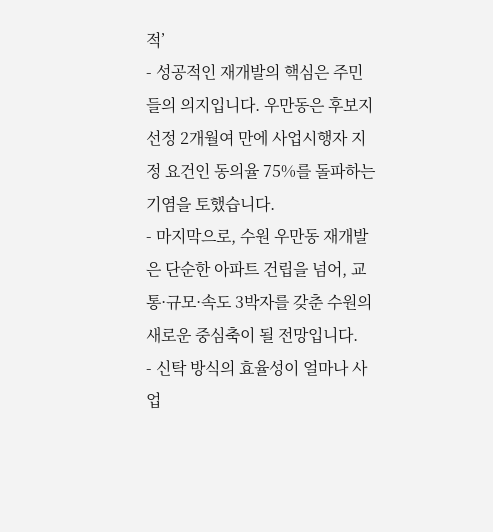적’
- 성공적인 재개발의 핵심은 주민들의 의지입니다. 우만동은 후보지 선정 2개월여 만에 사업시행자 지정 요건인 동의율 75%를 돌파하는 기염을 토했습니다.
- 마지막으로, 수원 우만동 재개발은 단순한 아파트 건립을 넘어, 교통·규모·속도 3박자를 갖춘 수원의 새로운 중심축이 될 전망입니다.
- 신탁 방식의 효율성이 얼마나 사업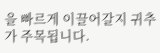을 빠르게 이끌어갈지 귀추가 주목됩니다.